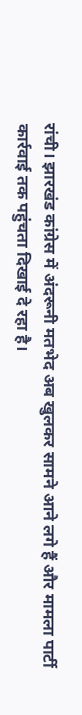रांची। झारखंड कांग्रेस में अंदरूनी मतभेद अब खुलकर सामने आने लगे हैं और मामला पार्टी कार्रवाई तक पहुंचता दिखाई दे रहा है।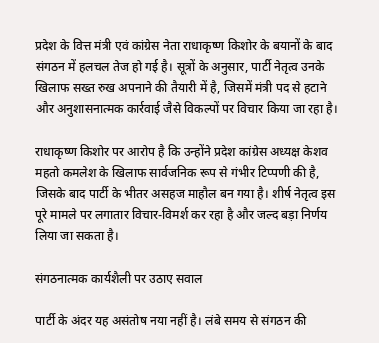प्रदेश के वित्त मंत्री एवं कांग्रेस नेता राधाकृष्ण किशोर के बयानों के बाद संगठन में हलचल तेज हो गई है। सूत्रों के अनुसार, पार्टी नेतृत्व उनके खिलाफ सख्त रुख अपनाने की तैयारी में है, जिसमें मंत्री पद से हटाने और अनुशासनात्मक कार्रवाई जैसे विकल्पों पर विचार किया जा रहा है।

राधाकृष्ण किशोर पर आरोप है कि उन्होंने प्रदेश कांग्रेस अध्यक्ष केशव महतो कमलेश के खिलाफ सार्वजनिक रूप से गंभीर टिप्पणी की है, जिसके बाद पार्टी के भीतर असहज माहौल बन गया है। शीर्ष नेतृत्व इस पूरे मामले पर लगातार विचार-विमर्श कर रहा है और जल्द बड़ा निर्णय लिया जा सकता है।

संगठनात्मक कार्यशैली पर उठाए सवाल

पार्टी के अंदर यह असंतोष नया नहीं है। लंबे समय से संगठन की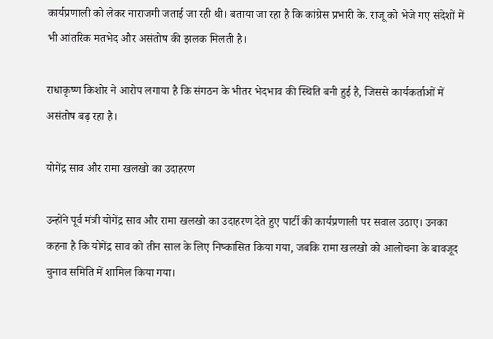कार्यप्रणाली को लेकर नाराजगी जताई जा रही थी। बताया जा रहा है कि कांग्रेस प्रभारी के. राजू को भेजे गए संदेशों में भी आंतरिक मतभेद और असंतोष की झलक मिलती है।

राधाकृष्ण किशोर ने आरोप लगाया है कि संगठन के भीतर भेदभाव की स्थिति बनी हुई है, जिससे कार्यकर्ताओं में असंतोष बढ़ रहा है।

योगेंद्र साव और रामा खलखो का उदाहरण

उन्होंने पूर्व मंत्री योगेंद्र साव और रामा खलखो का उदाहरण देते हुए पार्टी की कार्यप्रणाली पर सवाल उठाए। उनका कहना है कि योगेंद्र साव को तीन साल के लिए निष्कासित किया गया, जबकि रामा खलखो को आलोचना के बावजूद चुनाव समिति में शामिल किया गया।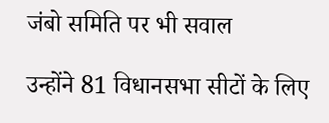जंबो समिति पर भी सवाल

उन्होंने 81 विधानसभा सीटों के लिए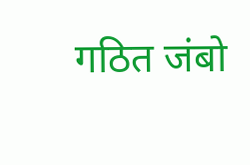गठित जंबो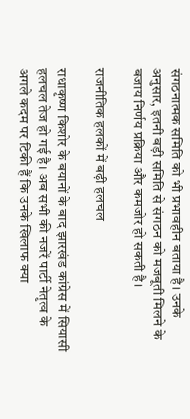संगठनात्मक समिति को भी प्रभावहीन बताया है। उनके अनुसार, इतनी बड़ी समिति से संगठन को मजबूती मिलने के बजाय निर्णय प्रक्रिया और कमजोर हो सकती है।

राजनीतिक हलकों में बढ़ी हलचल

राधाकृष्ण किशोर के बयानों के बाद झारखंड कांग्रेस में सियासी हलचल तेज हो गई है। अब सभी की नजरें पार्टी नेतृत्व के अगले कदम पर टिकी हैं कि उनके खिलाफ क्या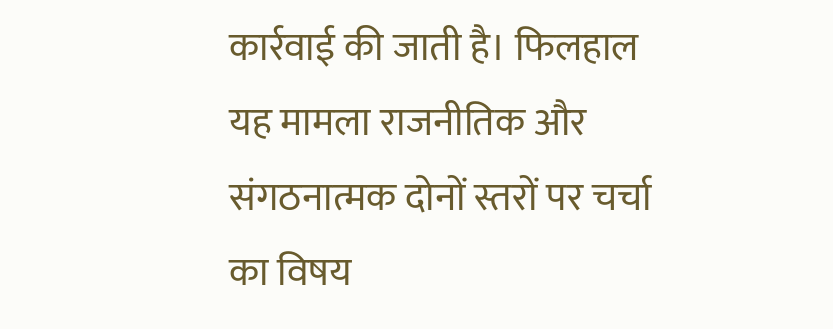कार्रवाई की जाती है। फिलहाल यह मामला राजनीतिक और संगठनात्मक दोनों स्तरों पर चर्चा का विषय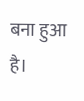बना हुआ है।